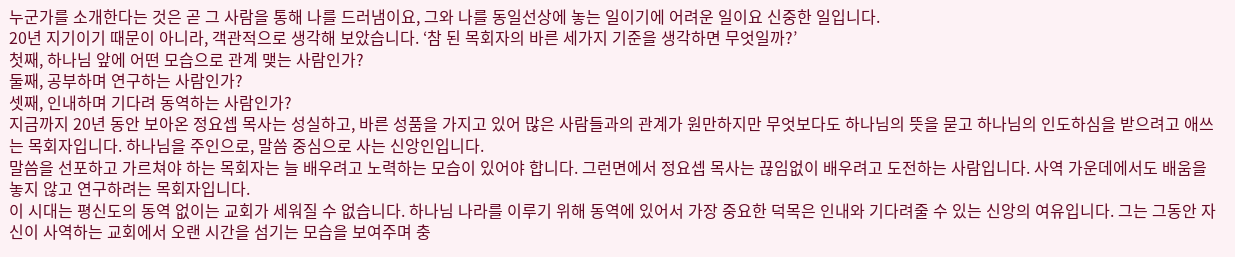누군가를 소개한다는 것은 곧 그 사람을 통해 나를 드러냄이요, 그와 나를 동일선상에 놓는 일이기에 어려운 일이요 신중한 일입니다.
20년 지기이기 때문이 아니라, 객관적으로 생각해 보았습니다. ‘참 된 목회자의 바른 세가지 기준을 생각하면 무엇일까?’
첫째, 하나님 앞에 어떤 모습으로 관계 맺는 사람인가?
둘째, 공부하며 연구하는 사람인가?
셋째, 인내하며 기다려 동역하는 사람인가?
지금까지 20년 동안 보아온 정요셉 목사는 성실하고, 바른 성품을 가지고 있어 많은 사람들과의 관계가 원만하지만 무엇보다도 하나님의 뜻을 묻고 하나님의 인도하심을 받으려고 애쓰는 목회자입니다. 하나님을 주인으로, 말씀 중심으로 사는 신앙인입니다.
말씀을 선포하고 가르쳐야 하는 목회자는 늘 배우려고 노력하는 모습이 있어야 합니다. 그런면에서 정요셉 목사는 끊임없이 배우려고 도전하는 사람입니다. 사역 가운데에서도 배움을 놓지 않고 연구하려는 목회자입니다.
이 시대는 평신도의 동역 없이는 교회가 세워질 수 없습니다. 하나님 나라를 이루기 위해 동역에 있어서 가장 중요한 덕목은 인내와 기다려줄 수 있는 신앙의 여유입니다. 그는 그동안 자신이 사역하는 교회에서 오랜 시간을 섬기는 모습을 보여주며 충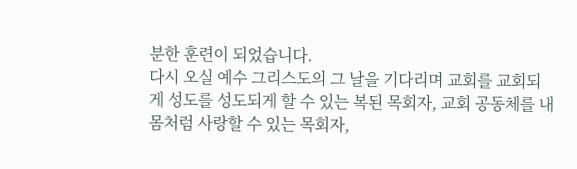분한 훈련이 되었습니다.
다시 오실 예수 그리스도의 그 날을 기다리며 교회를 교회되게 성도를 성도되게 할 수 있는 복된 목회자, 교회 공동체를 내 몸처럼 사랑할 수 있는 목회자,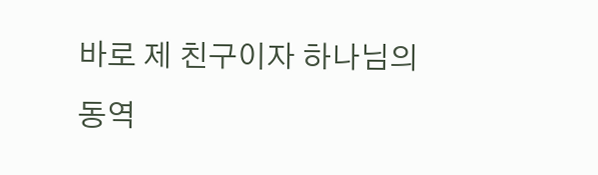바로 제 친구이자 하나님의 동역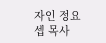자인 정요셉 목사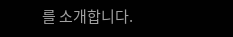를 소개합니다.